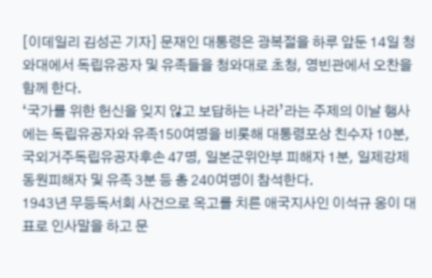[이데일리 김성곤 기자] 문재인 대통령은 광복절을 하루 앞둔 14일 청와대에서 독립유공자 및 유족들을 청와대로 초청, 영빈관에서 오찬을 함께 한다.
‘국가를 위한 헌신을 잊지 않고 보답하는 나라’라는 주제의 이날 행사에는 독립유공자와 유족150여명을 비롯해 대통령포상 친수자 10분, 국외거주독립유공자후손 47명, 일본군위안부 피해자 1분, 일제강제동원피해자 및 유족 3분 등 총 240여명이 참석한다.
1943년 무등독서회 사건으로 옥고를 치른 애국지사인 이석규 옹이 대표로 인사말을 하고 문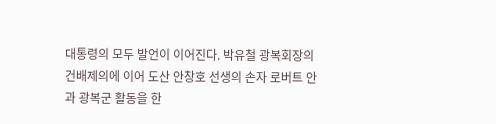대통령의 모두 발언이 이어진다. 박유철 광복회장의 건배제의에 이어 도산 안창호 선생의 손자 로버트 안과 광복군 활동을 한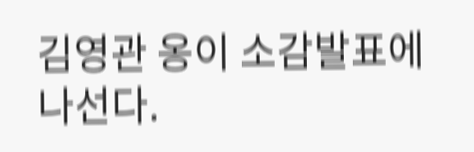김영관 옹이 소감발표에 나선다.